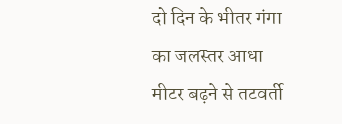दो दिन के भीतर गंगा का जलस्तर आधा मीटर बढ़ने से तटवर्ती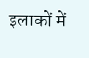इलाकों में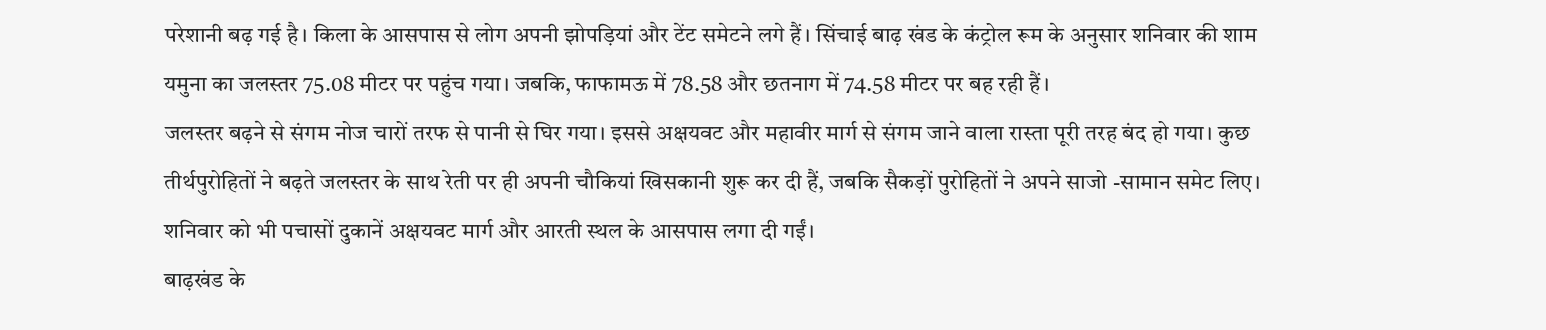परेशानी बढ़ गई है। किला के आसपास से लोग अपनी झोपड़ियां और टेंट समेटने लगे हैं। सिंचाई बाढ़ खंड के कंट्रोल रूम के अनुसार शनिवार की शाम यमुना का जलस्तर 75.08 मीटर पर पहुंच गया। जबकि, फाफामऊ में 78.58 और छतनाग में 74.58 मीटर पर बह रही हैं।
जलस्तर बढ़ने से संगम नोज चारों तरफ से पानी से घिर गया। इससे अक्षयवट और महावीर मार्ग से संगम जाने वाला रास्ता पूरी तरह बंद हो गया। कुछ तीर्थपुरोहितों ने बढ़ते जलस्तर के साथ रेती पर ही अपनी चौकियां खिसकानी शुरू कर दी हैं, जबकि सैकड़ों पुरोहितों ने अपने साजो -सामान समेट लिए। शनिवार को भी पचासों दुकानें अक्षयवट मार्ग और आरती स्थल के आसपास लगा दी गईं।
बाढ़खंड के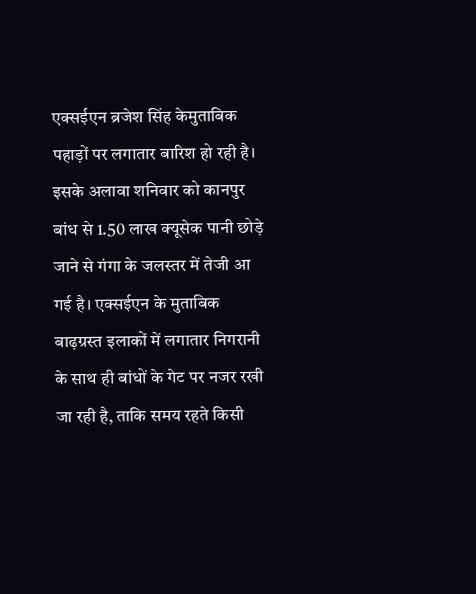एक्सईएन ब्रजेश सिंह केमुताबिक पहाड़ों पर लगातार बारिश हो रही है। इसके अलावा शनिवार को कानपुर बांध से 1.50 लाख क्यूसेक पानी छोड़े जाने से गंगा के जलस्तर में तेजी आ गई है। एक्सईएन के मुताबिक बाढ़ग्रस्त इलाकों में लगातार निगरानी के साथ ही बांधों के गेट पर नजर रखी जा रही है, ताकि समय रहते किसी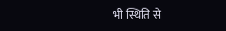भी स्थिति से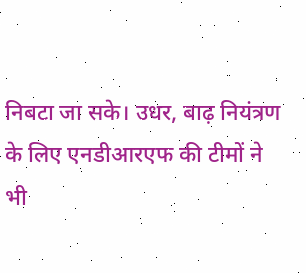निबटा जा सके। उधर, बाढ़ नियंत्रण के लिए एनडीआरएफ की टीमों ने भी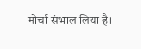मोर्चा संभाल लिया है।